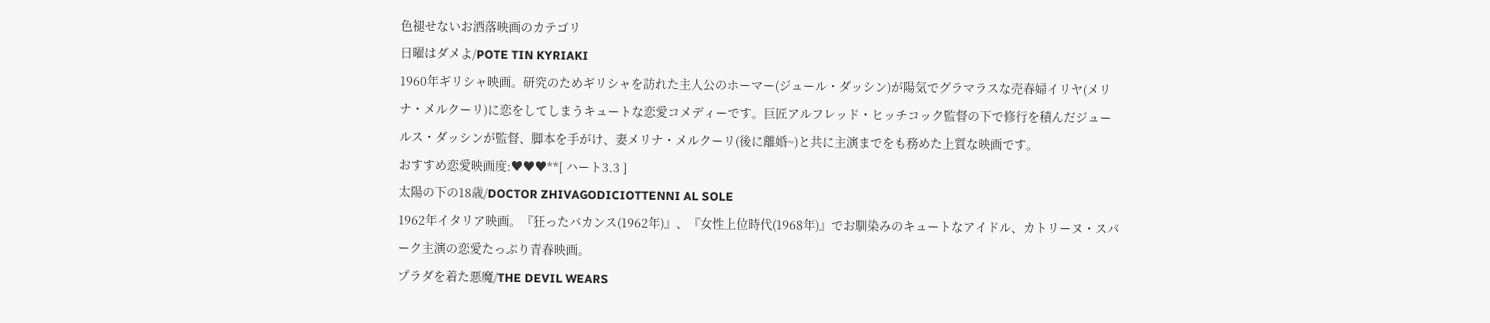色褪せないお洒落映画のカテゴリ
日曜はダメよ/POTE TIN KYRIAKI
1960年ギリシャ映画。研究のためギリシャを訪れた主人公のホーマー(ジュール・ダッシン)が陽気でグラマラスな売春婦イリヤ(メリナ・メルクーリ)に恋をしてしまうキュートな恋愛コメディーです。巨匠アルフレッド・ヒッチコック監督の下で修行を積んだジュールス・ダッシンが監督、脚本を手がけ、妻メリナ・メルクーリ(後に離婚~)と共に主演までをも務めた上質な映画です。
おすすめ恋愛映画度:♥♥♥**[ ハート3.3 ]
太陽の下の18歳/DOCTOR ZHIVAGODICIOTTENNI AL SOLE
1962年イタリア映画。『狂ったバカンス(1962年)』、『女性上位時代(1968年)』でお馴染みのキュートなアイドル、カトリーヌ・スパーク主演の恋愛たっぷり青春映画。
プラダを着た悪魔/THE DEVIL WEARS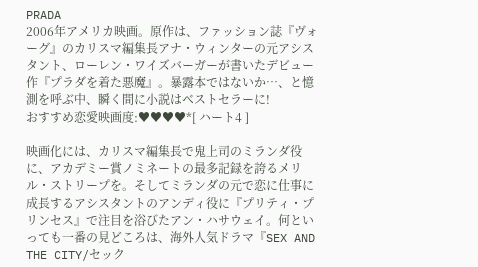PRADA
2006年アメリカ映画。原作は、ファッション誌『ヴォーグ』のカリスマ編集長アナ・ウィンターの元アシスタント、ローレン・ワイズバーガーが書いたデビュー作『プラダを着た悪魔』。暴露本ではないか…、と憶測を呼ぶ中、瞬く間に小説はベストセラーに!
おすすめ恋愛映画度:♥♥♥♥*[ ハート4 ]

映画化には、カリスマ編集長で鬼上司のミランダ役に、アカデミー賞ノミネートの最多記録を誇るメリル・ストリープを。そしてミランダの元で恋に仕事に成長するアシスタントのアンディ役に『プリティ・プリンセス』で注目を浴びたアン・ハサウェイ。何といっても一番の見どころは、海外人気ドラマ『SEX AND THE CITY/セック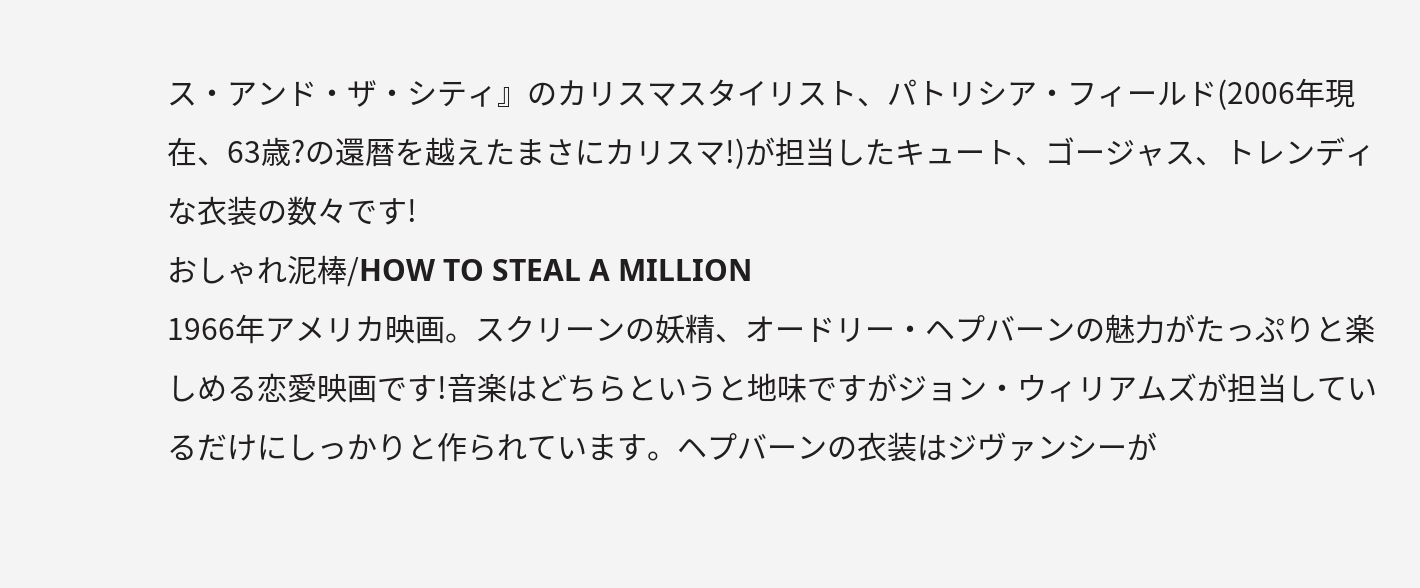ス・アンド・ザ・シティ』のカリスマスタイリスト、パトリシア・フィールド(2006年現在、63歳?の還暦を越えたまさにカリスマ!)が担当したキュート、ゴージャス、トレンディな衣装の数々です!
おしゃれ泥棒/HOW TO STEAL A MILLION
1966年アメリカ映画。スクリーンの妖精、オードリー・ヘプバーンの魅力がたっぷりと楽しめる恋愛映画です!音楽はどちらというと地味ですがジョン・ウィリアムズが担当しているだけにしっかりと作られています。ヘプバーンの衣装はジヴァンシーが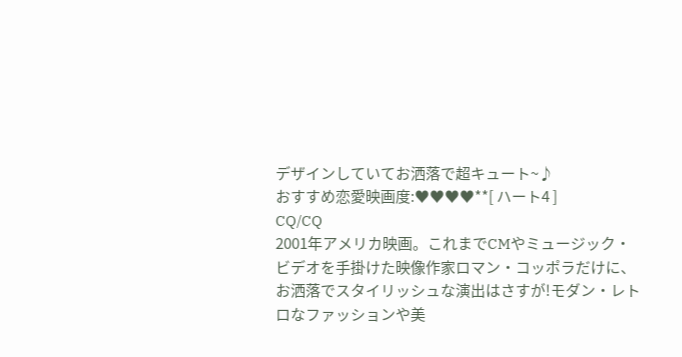デザインしていてお洒落で超キュート~♪
おすすめ恋愛映画度:♥♥♥♥**[ ハート4 ]
CQ/CQ
2001年アメリカ映画。これまでCMやミュージック・ビデオを手掛けた映像作家ロマン・コッポラだけに、お洒落でスタイリッシュな演出はさすが!モダン・レトロなファッションや美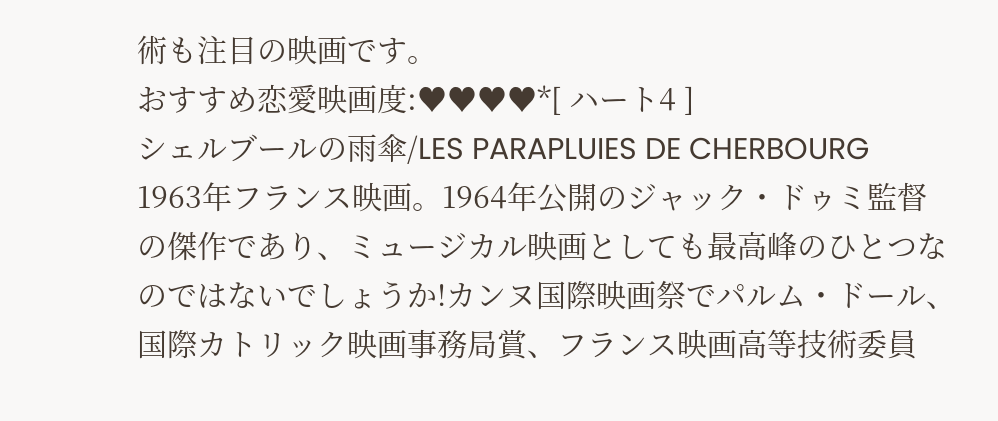術も注目の映画です。
おすすめ恋愛映画度:♥♥♥♥*[ ハート4 ]
シェルブールの雨傘/LES PARAPLUIES DE CHERBOURG
1963年フランス映画。1964年公開のジャック・ドゥミ監督の傑作であり、ミュージカル映画としても最高峰のひとつなのではないでしょうか!カンヌ国際映画祭でパルム・ドール、国際カトリック映画事務局賞、フランス映画高等技術委員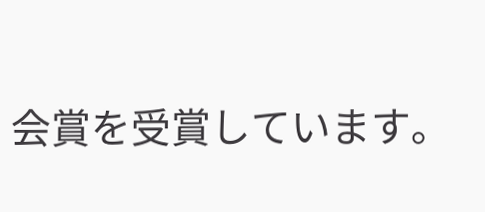会賞を受賞しています。